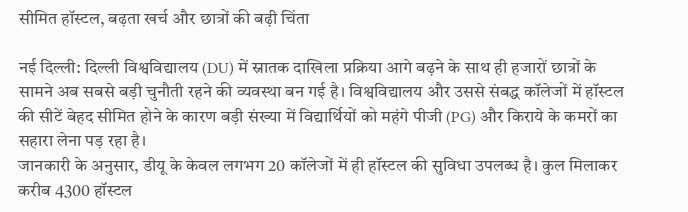सीमित हॉस्टल, बढ़ता खर्च और छात्रों की बढ़ी चिंता

नई दिल्ली: दिल्ली विश्वविद्यालय (DU) में स्नातक दाखिला प्रक्रिया आगे बढ़ने के साथ ही हजारों छात्रों के सामने अब सबसे बड़ी चुनौती रहने की व्यवस्था बन गई है। विश्वविद्यालय और उससे संबद्ध कॉलेजों में हॉस्टल की सीटें बेहद सीमित होने के कारण बड़ी संख्या में विद्यार्थियों को महंगे पीजी (PG) और किराये के कमरों का सहारा लेना पड़ रहा है।
जानकारी के अनुसार, डीयू के केवल लगभग 20 कॉलेजों में ही हॉस्टल की सुविधा उपलब्ध है। कुल मिलाकर करीब 4300 हॉस्टल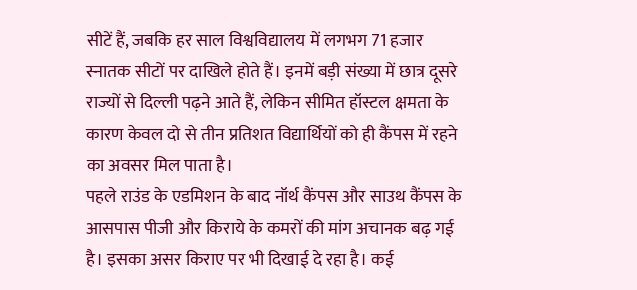सीटें हैं, जबकि हर साल विश्वविद्यालय में लगभग 71 हजार स्नातक सीटों पर दाखिले होते हैं। इनमें बड़ी संख्या में छात्र दूसरे राज्यों से दिल्ली पढ़ने आते हैं, लेकिन सीमित हॉस्टल क्षमता के कारण केवल दो से तीन प्रतिशत विद्यार्थियों को ही कैंपस में रहने का अवसर मिल पाता है।
पहले राउंड के एडमिशन के बाद नॉर्थ कैंपस और साउथ कैंपस के आसपास पीजी और किराये के कमरों की मांग अचानक बढ़ गई है। इसका असर किराए पर भी दिखाई दे रहा है। कई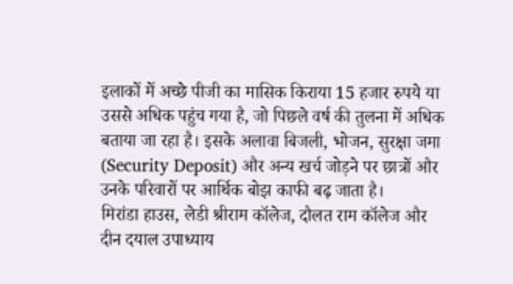इलाकों में अच्छे पीजी का मासिक किराया 15 हजार रुपये या उससे अधिक पहुंच गया है, जो पिछले वर्ष की तुलना में अधिक बताया जा रहा है। इसके अलावा बिजली, भोजन, सुरक्षा जमा (Security Deposit) और अन्य खर्च जोड़ने पर छात्रों और उनके परिवारों पर आर्थिक बोझ काफी बढ़ जाता है।
मिरांडा हाउस, लेडी श्रीराम कॉलेज, दौलत राम कॉलेज और दीन दयाल उपाध्याय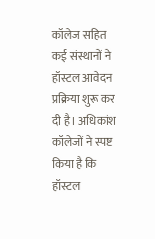कॉलेज सहित कई संस्थानों ने हॉस्टल आवेदन प्रक्रिया शुरू कर दी है। अधिकांश कॉलेजों ने स्पष्ट किया है कि हॉस्टल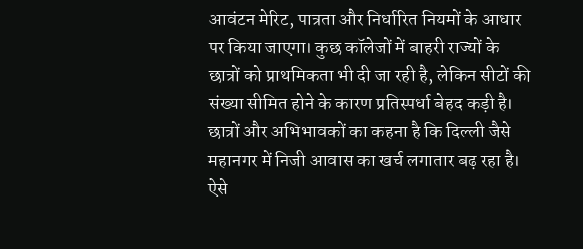आवंटन मेरिट, पात्रता और निर्धारित नियमों के आधार पर किया जाएगा। कुछ कॉलेजों में बाहरी राज्यों के छात्रों को प्राथमिकता भी दी जा रही है, लेकिन सीटों की संख्या सीमित होने के कारण प्रतिस्पर्धा बेहद कड़ी है।
छात्रों और अभिभावकों का कहना है कि दिल्ली जैसे महानगर में निजी आवास का खर्च लगातार बढ़ रहा है। ऐसे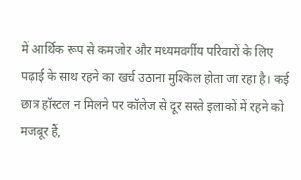में आर्थिक रूप से कमजोर और मध्यमवर्गीय परिवारों के लिए पढ़ाई के साथ रहने का खर्च उठाना मुश्किल होता जा रहा है। कई छात्र हॉस्टल न मिलने पर कॉलेज से दूर सस्ते इलाकों में रहने को मजबूर हैं,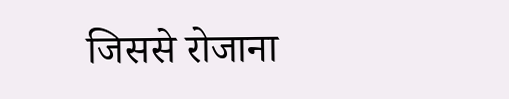जिससे रोजाना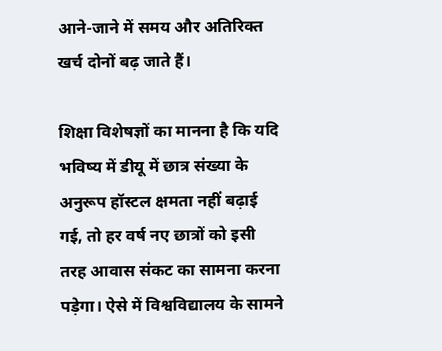आने-जाने में समय और अतिरिक्त खर्च दोनों बढ़ जाते हैं।

शिक्षा विशेषज्ञों का मानना है कि यदि भविष्य में डीयू में छात्र संख्या के अनुरूप हॉस्टल क्षमता नहीं बढ़ाई गई, तो हर वर्ष नए छात्रों को इसी तरह आवास संकट का सामना करना पड़ेगा। ऐसे में विश्वविद्यालय के सामने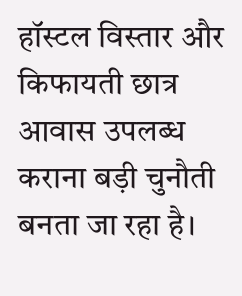हॉस्टल विस्तार और किफायती छात्र आवास उपलब्ध कराना बड़ी चुनौती बनता जा रहा है।